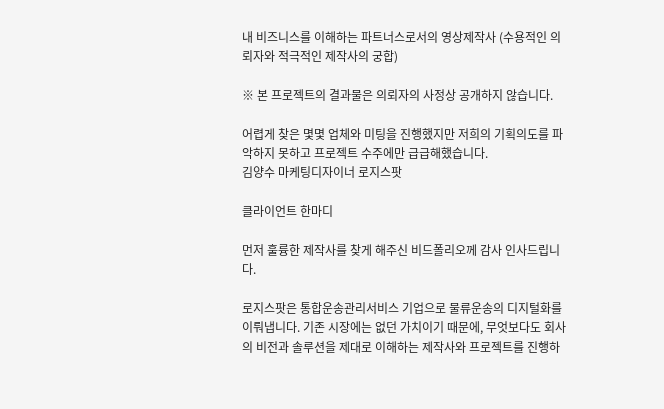내 비즈니스를 이해하는 파트너스로서의 영상제작사 (수용적인 의뢰자와 적극적인 제작사의 궁합)

※ 본 프로젝트의 결과물은 의뢰자의 사정상 공개하지 않습니다.

어렵게 찾은 몇몇 업체와 미팅을 진행했지만 저희의 기획의도를 파악하지 못하고 프로젝트 수주에만 급급해했습니다.
김양수 마케팅디자이너 로지스팟

클라이언트 한마디

먼저 훌륭한 제작사를 찾게 해주신 비드폴리오께 감사 인사드립니다.

로지스팟은 통합운송관리서비스 기업으로 물류운송의 디지털화를 이뤄냅니다. 기존 시장에는 없던 가치이기 때문에, 무엇보다도 회사의 비전과 솔루션을 제대로 이해하는 제작사와 프로젝트를 진행하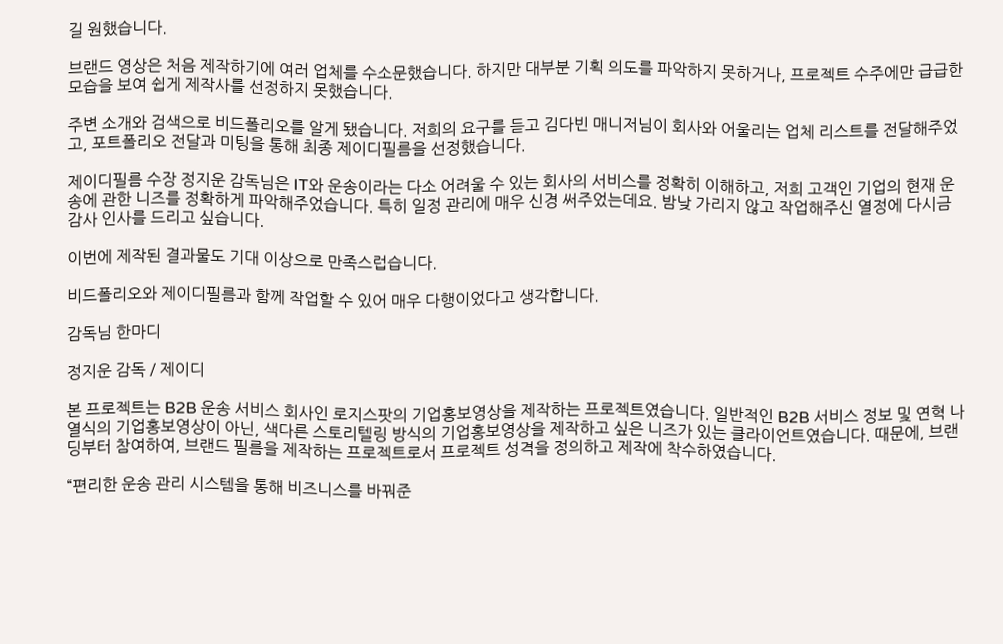길 원했습니다.

브랜드 영상은 처음 제작하기에 여러 업체를 수소문했습니다. 하지만 대부분 기획 의도를 파악하지 못하거나, 프로젝트 수주에만 급급한 모습을 보여 쉽게 제작사를 선정하지 못했습니다.

주변 소개와 검색으로 비드폴리오를 알게 됐습니다. 저희의 요구를 듣고 김다빈 매니저님이 회사와 어울리는 업체 리스트를 전달해주었고, 포트폴리오 전달과 미팅을 통해 최종 제이디필름을 선정했습니다.

제이디필름 수장 정지운 감독님은 IT와 운송이라는 다소 어려울 수 있는 회사의 서비스를 정확히 이해하고, 저희 고객인 기업의 현재 운송에 관한 니즈를 정확하게 파악해주었습니다. 특히 일정 관리에 매우 신경 써주었는데요. 밤낮 가리지 않고 작업해주신 열정에 다시금 감사 인사를 드리고 싶습니다.

이번에 제작된 결과물도 기대 이상으로 만족스럽습니다.

비드폴리오와 제이디필름과 함께 작업할 수 있어 매우 다행이었다고 생각합니다.

감독님 한마디

정지운 감독 / 제이디

본 프로젝트는 B2B 운송 서비스 회사인 로지스팟의 기업홍보영상을 제작하는 프로젝트였습니다. 일반적인 B2B 서비스 정보 및 연혁 나열식의 기업홍보영상이 아닌, 색다른 스토리텔링 방식의 기업홍보영상을 제작하고 싶은 니즈가 있는 클라이언트였습니다. 때문에, 브랜딩부터 참여하여, 브랜드 필름을 제작하는 프로젝트로서 프로젝트 성격을 정의하고 제작에 착수하였습니다.

“편리한 운송 관리 시스템을 통해 비즈니스를 바꿔준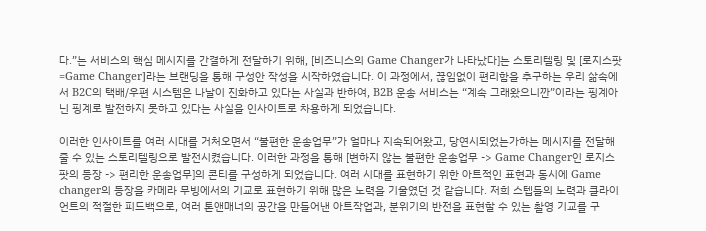다.”는 서비스의 핵심 메시지를 간결하게 전달하기 위해, [비즈니스의 Game Changer가 나타났다]는 스토리텔링 및 [로지스팟=Game Changer]라는 브랜딩을 통해 구성안 작성을 시작하였습니다. 이 과정에서, 끊임없이 편리함을 추구하는 우리 삶속에서 B2C의 택배/우편 시스템은 나날이 진화하고 있다는 사실과 반하여, B2B 운송 서비스는 “계속 그래왔으니깐”이라는 핑계아닌 핑계로 발전하지 못하고 있다는 사실을 인사이트로 차용하게 되었습니다.

이러한 인사이트를 여러 시대를 거처오면서 “불편한 운송업무”가 얼마나 지속되어왔고, 당연시되었는가하는 메시지를 전달해줄 수 있는 스토리텔링으로 발전시켰습니다. 이러한 과정을 통해 [변하지 않는 불편한 운송업무 -> Game Changer인 로지스팟의 등장 -> 편리한 운송업무]의 콘티를 구성하게 되었습니다. 여러 시대를 표현하기 위한 아트적인 표현과 동시에 Game changer의 등장을 카메라 무빙에서의 기교로 표현하기 위해 많은 노력을 기울였던 것 같습니다. 저희 스텝들의 노력과 클라이언트의 적절한 피드백으로, 여러 톤앤매너의 공간을 만들어낸 아트작업과, 분위기의 반전을 표현할 수 있는 촬영 기교를 구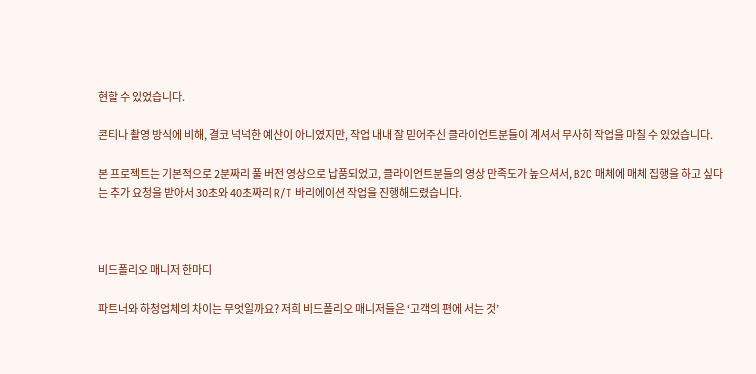현할 수 있었습니다.

콘티나 촬영 방식에 비해, 결코 넉넉한 예산이 아니였지만, 작업 내내 잘 믿어주신 클라이언트분들이 계셔서 무사히 작업을 마칠 수 있었습니다.

본 프로젝트는 기본적으로 2분짜리 풀 버전 영상으로 납품되었고, 클라이언트분들의 영상 만족도가 높으셔서, B2C 매체에 매체 집행을 하고 싶다는 추가 요청을 받아서 30초와 40초짜리 R/T 바리에이션 작업을 진행해드렸습니다.



비드폴리오 매니저 한마디

파트너와 하청업체의 차이는 무엇일까요? 저희 비드폴리오 매니저들은 ‘고객의 편에 서는 것’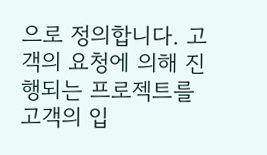으로 정의합니다. 고객의 요청에 의해 진행되는 프로젝트를 고객의 입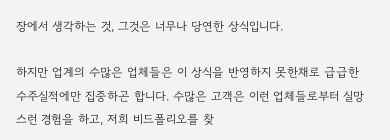장에서 생각하는 것, 그것은 너무나 당연한 상식입니다.

하지만 업계의 수많은 업체들은 이 상식을 반영하지 못한채로 급급한 수주실적에만 집중하곤 합니다. 수많은 고객은 이런 업체들로부터 실망스런 경험을 하고, 저희 비드폴리오를 찾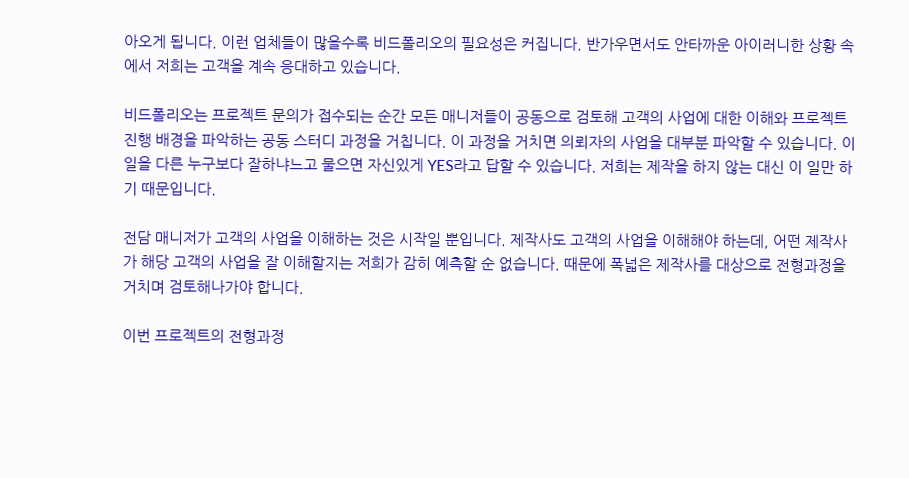아오게 됩니다. 이런 업체들이 많을수록 비드폴리오의 필요성은 커집니다. 반가우면서도 안타까운 아이러니한 상황 속에서 저희는 고객을 계속 응대하고 있습니다.

비드폴리오는 프로젝트 문의가 접수되는 순간 모든 매니저들이 공동으로 검토해 고객의 사업에 대한 이해와 프로젝트 진행 배경을 파악하는 공동 스터디 과정을 거칩니다. 이 과정을 거치면 의뢰자의 사업을 대부분 파악할 수 있습니다. 이 일을 다른 누구보다 잘하냐느고 물으면 자신있게 YES라고 답할 수 있습니다. 저희는 제작을 하지 않는 대신 이 일만 하기 때문입니다.

전담 매니저가 고객의 사업을 이해하는 것은 시작일 뿐입니다. 제작사도 고객의 사업을 이해해야 하는데, 어떤 제작사가 해당 고객의 사업을 잘 이해할지는 저희가 감히 예측할 순 없습니다. 때문에 폭넓은 제작사를 대상으로 전형과정을 거치며 검토해나가야 합니다.

이번 프로젝트의 전형과정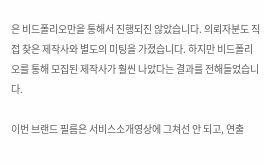은 비드폴리오만을 통해서 진행되진 않았습니다. 의뢰자분도 직접 찾은 제작사와 별도의 미팅을 가졌습니다. 하지만 비드폴리오를 통해 모집된 제작사가 훨씬 나았다는 결과를 전해들었습니다.

이번 브랜드 필름은 서비스소개영상에 그쳐선 안 되고, 연출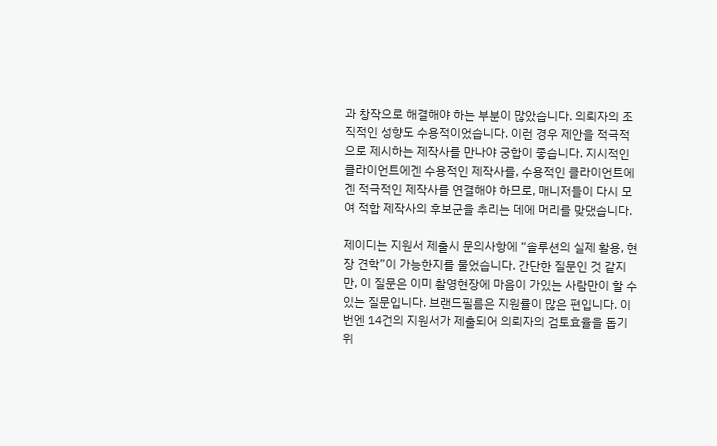과 창작으로 해결해야 하는 부분이 많았습니다. 의뢰자의 조직적인 성향도 수용적이었습니다. 이런 경우 제안을 적극적으로 제시하는 제작사를 만나야 궁합이 좋습니다. 지시적인 클라이언트에겐 수용적인 제작사를, 수용적인 클라이언트에겐 적극적인 제작사를 연결해야 하므로, 매니저들이 다시 모여 적합 제작사의 후보군을 추리는 데에 머리를 맞댔습니다.

제이디는 지원서 제출시 문의사항에 “솔루션의 실제 활용, 현장 견학”이 가능한지를 물었습니다. 간단한 질문인 것 같지만, 이 질문은 이미 촬영현장에 마음이 가있는 사람만이 할 수 있는 질문입니다. 브랜드필름은 지원률이 많은 편입니다. 이번엔 14건의 지원서가 제출되어 의뢰자의 검토효율을 돕기 위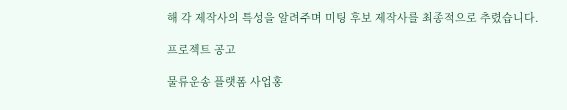해 각 제작사의 특성을 알려주며 미팅 후보 제작사를 최종적으로 추렸습니다.

프로젝트 공고

물류운송 플랫폼 사업홍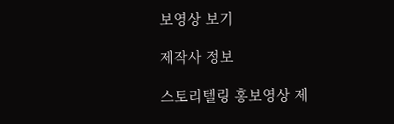보영상 보기

제작사 정보

스토리텔링 홍보영상 제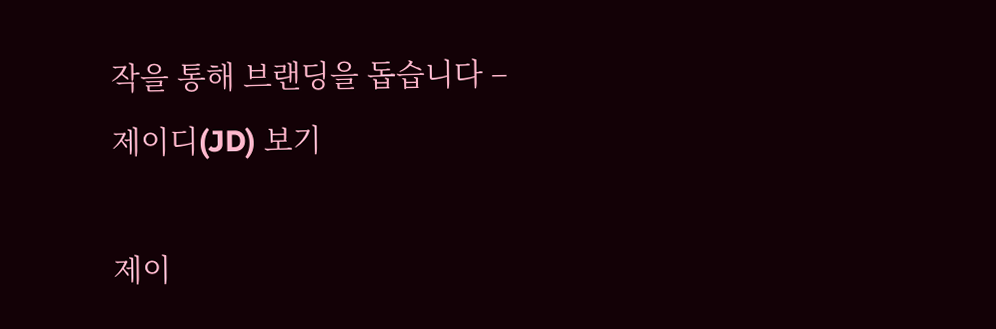작을 통해 브랜딩을 돕습니다 – 제이디(JD) 보기

제이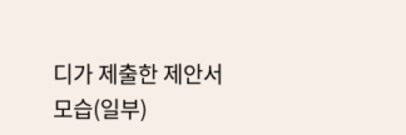디가 제출한 제안서 모습(일부)